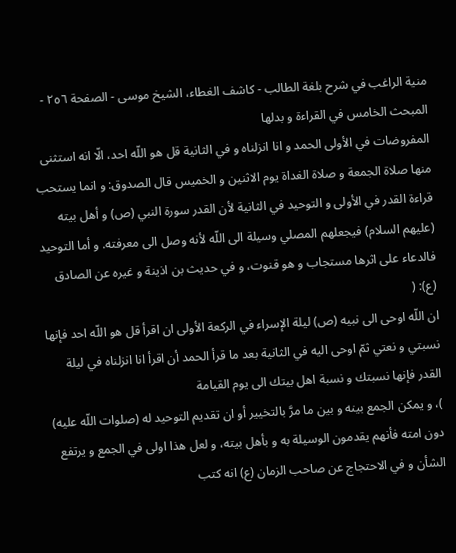منية الراغب في شرح بلغة الطالب - كاشف الغطاء، الشيخ موسی - الصفحة ٢٥٦ - المبحث الخامس في القراءة و بدلها
المفروضات في الأولى الحمد و انا انزلناه و في الثانية قل هو اللّه احد، الّا انه استثنى منها صلاة الجمعة و صلاة الغداة يوم الاثنين و الخميس قال الصدوق: و انما يستحب قراءة القدر في الأولى و التوحيد في الثانية لأن القدر سورة النبي (ص) و أهل بيته (عليهم السلام) فيجعلهم المصلي وسيلة الى اللّه لأنه وصل الى معرفته. و أما التوحيد فالدعاء على اثرها مستجاب و هو قنوت، و في حديث بن اذينة و غيره عن الصادق (ع): (
ان اللّه اوحى الى نبيه (ص) ليلة الإسراء في الركعة الأولى ان اقرأ قل هو اللّه احد فإنها نسبتي و نعتي ثمّ اوحى اليه في الثانية بعد ما قرأ الحمد أن اقرأ انا انزلناه في ليلة القدر فإنها نسبتك و نسبة اهل بيتك الى يوم القيامة
)، و يمكن الجمع بينه و بين ما مرَّ بالتخيير أو ان تقديم التوحيد له (صلوات اللّه عليه) دون امته فأنهم يقدمون الوسيلة به و بأهل بيته، و لعل هذا اولى في الجمع و يرتفع الشأن و في الاحتجاج عن صاحب الزمان (ع) انه كتب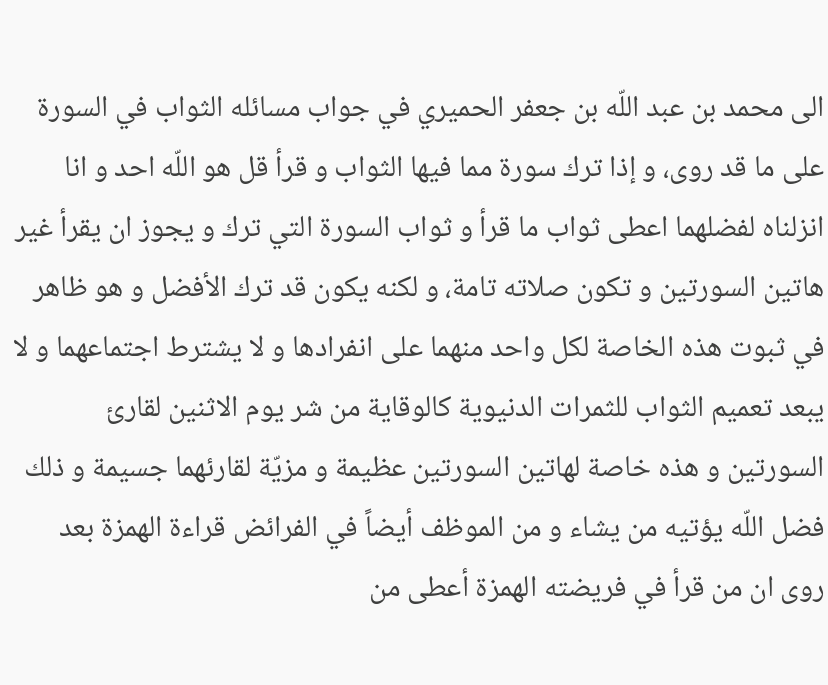الى محمد بن عبد اللّه بن جعفر الحميري في جواب مسائله الثواب في السورة على ما قد روى، و إذا ترك سورة مما فيها الثواب و قرأ قل هو اللّه احد و انا انزلناه لفضلهما اعطى ثواب ما قرأ و ثواب السورة التي ترك و يجوز ان يقرأ غير هاتين السورتين و تكون صلاته تامة، و لكنه يكون قد ترك الأفضل و هو ظاهر في ثبوت هذه الخاصة لكل واحد منهما على انفرادها و لا يشترط اجتماعهما و لا يبعد تعميم الثواب للثمرات الدنيوية كالوقاية من شر يوم الاثنين لقارئ السورتين و هذه خاصة لهاتين السورتين عظيمة و مزيّة لقارئهما جسيمة و ذلك فضل اللّه يؤتيه من يشاء و من الموظف أيضاً في الفرائض قراءة الهمزة بعد روى ان من قرأ في فريضته الهمزة أعطى من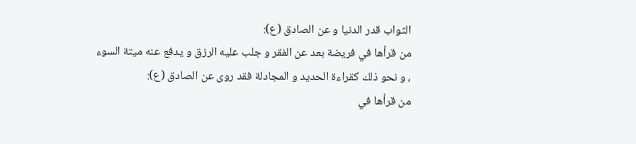الثواب قدر الدنيا و عن الصادق (ع):
من قرأها في فريضة بعد عن الفقر و جلب عليه الرزق و يدفع عنه ميتة السوء
، و نحو ذلك كقراءة الحديد و المجادلة فقد روى عن الصادق (ع):
من قرأها في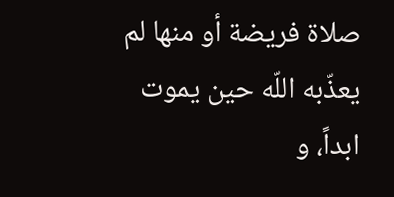صلاة فريضة أو منها لم يعذّبه اللّه حين يموت ابداً، و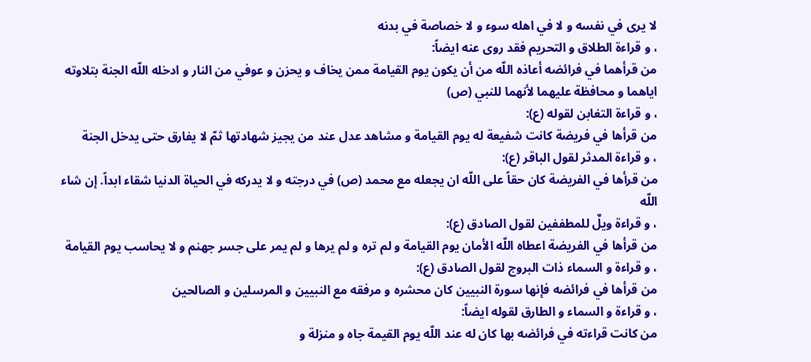لا يرى في نفسه و لا في اهله سوء و لا خصاصة في بدنه
، و قراءة الطلاق و التحريم فقد روى عنه ايضاً:
من قرأهما في فرائضه أعاذه اللّه من أن يكون يوم القيامة ممن يخاف و يحزن و عوفي من النار و ادخله اللّه الجنة بتلاوته اياهما و محافظة عليهما لأنهما للنبي (ص)
، و قراءة التغابن لقوله (ع):
من قرأها في فريضة كانت شفيعة له يوم القيامة و مشاهد عدل عند من يجيز شهادتها ثمّ لا يفارق حتى يدخل الجنة
، و قراءة المدثر لقول الباقر (ع):
من قرأها في الفريضة كان حقاً على اللّه ان يجعله مع محمد (ص) في درجته و لا يدركه في الحياة الدنيا شقاء ابداً. إن شاء اللّه
، و قراءة ويلٌ للمطففين لقول الصادق (ع):
من قرأها في الفريضة اعطاه اللّه الأمان يوم القيامة و لم تره و لم يرها و لم يمر على جسر جهنم و لا يحاسب يوم القيامة
، و قراءة و السماء ذات البروج لقول الصادق (ع):
من قرأها في فرائضه فإنها سورة النبيين كان محشره و مرفقه مع النبيين و المرسلين و الصالحين
، و قراءة و السماء و الطارق لقوله ايضاً:
من كانت قراءته في فرائضه بها كان له عند اللّه يوم القيمة جاه و منزلة و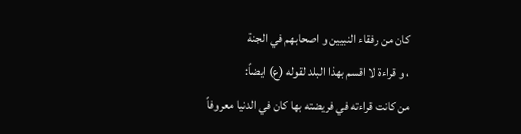كان من رفقاء النبيين و اصحابهم في الجنة
، و قراءة لا اقسم بهذا البلد لقوله (ع) ايضاً:
من كانت قراءته في فريضته بها كان في الدنيا معروفاً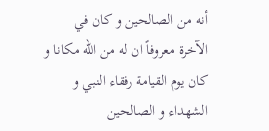أنه من الصالحين و كان في الآخرة معروفاً ان له من اللّه مكانا و كان يوم القيامة رفقاء النبي و الشهداء و الصالحين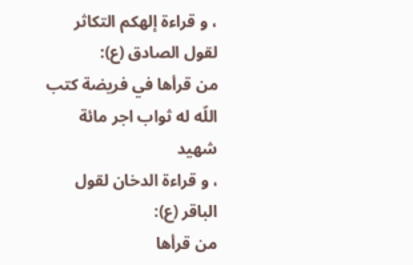، و قراءة إلهكم التكاثر لقول الصادق (ع):
من قرأها في فريضة كتب اللّه له ثواب اجر مائة شهيد
، و قراءة الدخان لقول الباقر (ع):
من قرأها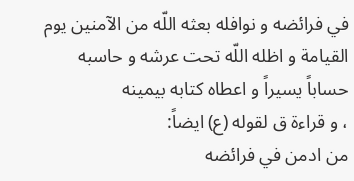في فرائضه و نوافله بعثه اللّه من الآمنين يوم القيامة و اظله اللّه تحت عرشه و حاسبه حساباً يسيراً و اعطاه كتابه بيمينه
، و قراءة ق لقوله (ع) ايضاً:
من ادمن في فرائضه